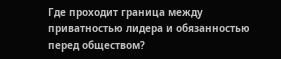Где проходит граница между приватностью лидера и обязанностью перед обществом?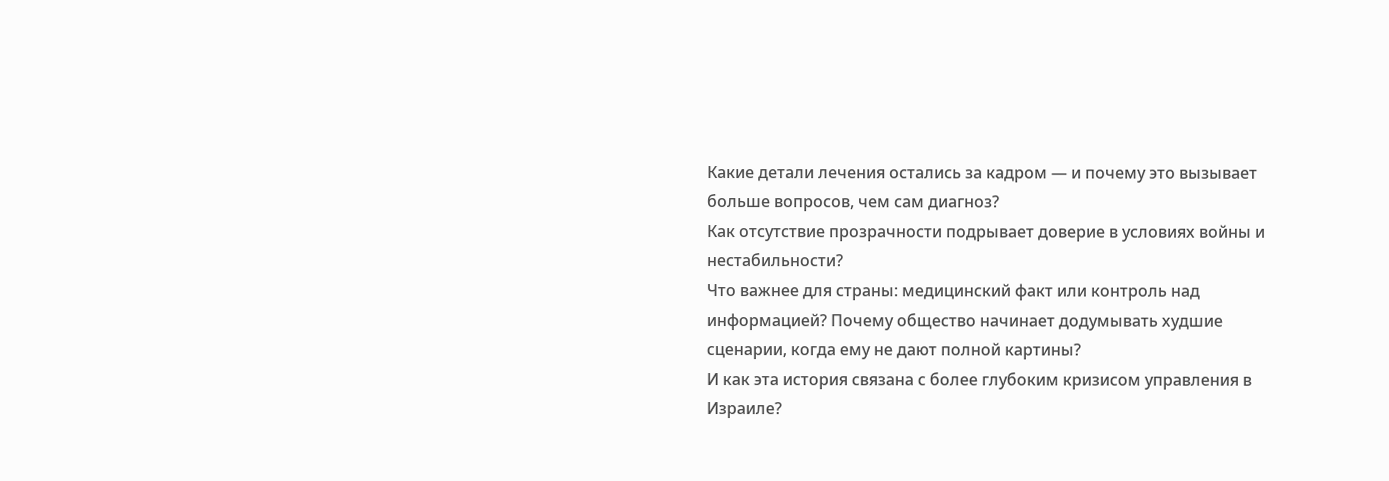Какие детали лечения остались за кадром — и почему это вызывает больше вопросов, чем сам диагноз?
Как отсутствие прозрачности подрывает доверие в условиях войны и нестабильности?
Что важнее для страны: медицинский факт или контроль над информацией? Почему общество начинает додумывать худшие сценарии, когда ему не дают полной картины?
И как эта история связана с более глубоким кризисом управления в Израиле?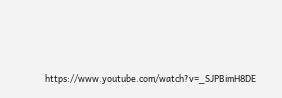https://www.youtube.com/watch?v=_SJPBimH8DE